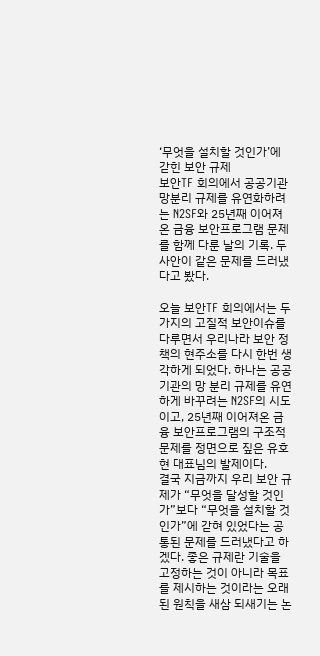‘무엇을 설치할 것인가’에 갇힌 보안 규제
보안TF 회의에서 공공기관 망분리 규제를 유연화하려는 N2SF와 25년째 이어져온 금융 보안프로그램 문제를 함께 다룬 날의 기록. 두 사안이 같은 문제를 드러냈다고 봤다.

오늘 보안TF 회의에서는 두가지의 고질적 보안이슈를 다루면서 우리나라 보안 정책의 현주소를 다시 한번 생각하게 되었다. 하나는 공공기관의 망 분리 규제를 유연하게 바꾸려는 N2SF의 시도이고, 25년째 이어져온 금융 보안프로그램의 구조적 문제를 정면으로 짚은 유호현 대표님의 발제이다.
결국 지금까지 우리 보안 규제가 “무엇을 달성할 것인가”보다 “무엇을 설치할 것인가”에 갇혀 있었다는 공통된 문제를 드러냈다고 하겠다. 좋은 규제란 기술을 고정하는 것이 아니라 목표를 제시하는 것이라는 오래된 원칙을 새삼 되새기는 논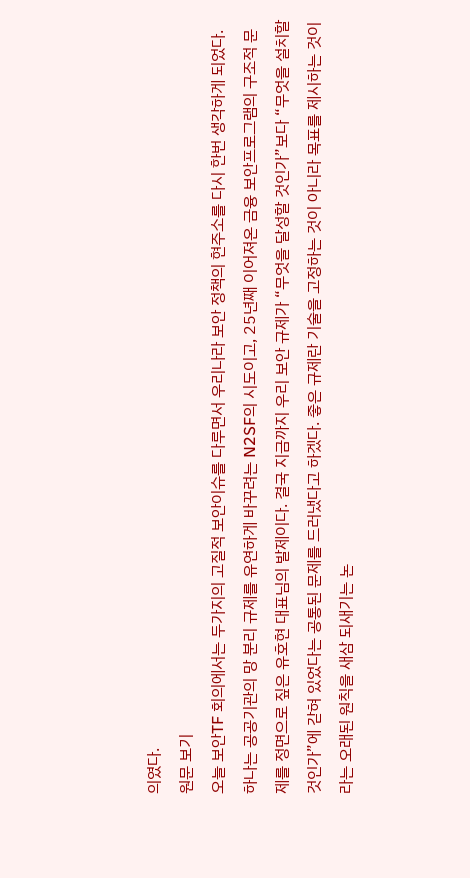의였다.
원문 보기
오늘 보안TF 회의에서는 두가지의 고질적 보안이슈를 다루면서 우리나라 보안 정책의 현주소를 다시 한번 생각하게 되었다. 하나는 공공기관의 망 분리 규제를 유연하게 바꾸려는 N2SF의 시도이고, 25년째 이어져온 금융 보안프로그램의 구조적 문제를 정면으로 짚은 유호현 대표님의 발제이다. 결국 지금까지 우리 보안 규제가 “무엇을 달성할 것인가”보다 “무엇을 설치할 것인가”에 갇혀 있었다는 공통된 문제를 드러냈다고 하겠다. 좋은 규제란 기술을 고정하는 것이 아니라 목표를 제시하는 것이라는 오래된 원칙을 새삼 되새기는 논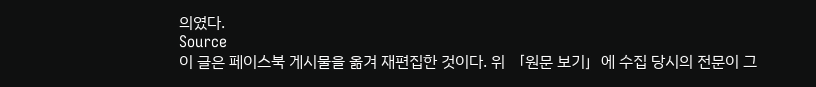의였다.
Source
이 글은 페이스북 게시물을 옮겨 재편집한 것이다. 위 「원문 보기」에 수집 당시의 전문이 그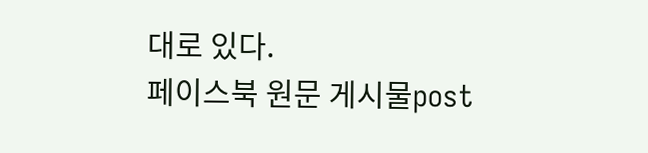대로 있다.
페이스북 원문 게시물post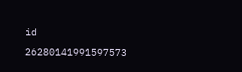id 26280141991597573